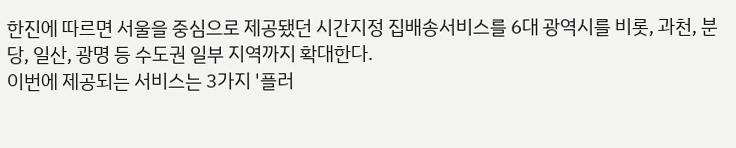한진에 따르면 서울을 중심으로 제공됐던 시간지정 집배송서비스를 6대 광역시를 비롯, 과천, 분당, 일산, 광명 등 수도권 일부 지역까지 확대한다.
이번에 제공되는 서비스는 3가지 '플러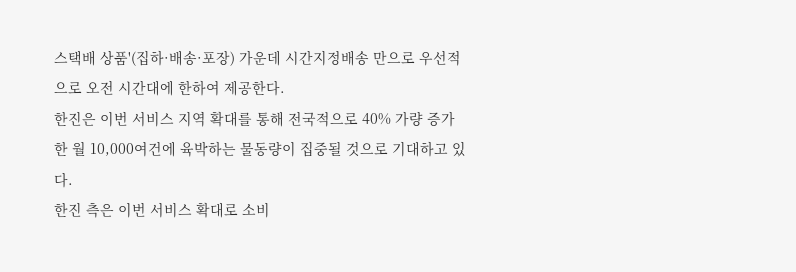스택배 상품'(집하·배송·포장) 가운데 시간지정배송 만으로 우선적으로 오전 시간대에 한하여 제공한다.
한진은 이번 서비스 지역 확대를 통해 전국적으로 40% 가량 증가한 월 10,000여건에 육박하는 물동량이 집중될 것으로 기대하고 있다.
한진 측은 이번 서비스 확대로 소비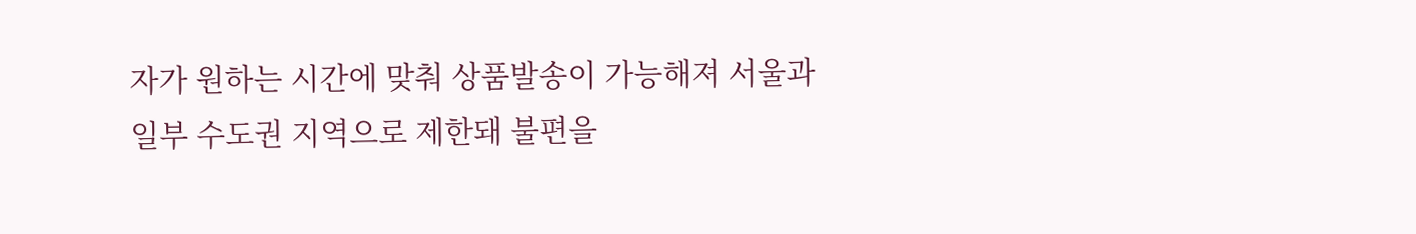자가 원하는 시간에 맞춰 상품발송이 가능해져 서울과 일부 수도권 지역으로 제한돼 불편을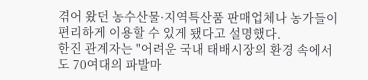겪어 왔던 농수산물·지역특산품 판매업체나 농가들이 편리하게 이용할 수 있게 됐다고 설명했다.
한진 관계자는 "어려운 국내 태배시장의 환경 속에서도 70여대의 파발마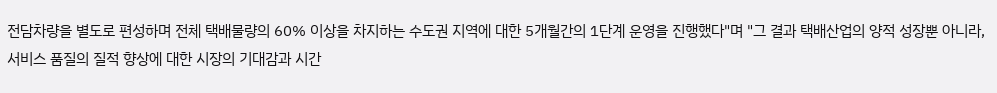전담차량을 별도로 편성하며 전체 택배물량의 60% 이상을 차지하는 수도권 지역에 대한 5개월간의 1단계 운영을 진행했다"며 "그 결과 택배산업의 양적 성장뿐 아니라, 서비스 품질의 질적 향상에 대한 시장의 기대감과 시간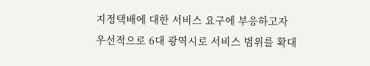지정택배에 대한 서비스 요구에 부응하고자 우선적으로 6대 광역시로 서비스 범위를 확대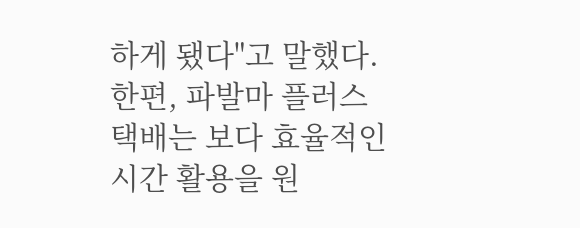하게 됐다"고 말했다.
한편, 파발마 플러스 택배는 보다 효율적인 시간 활용을 원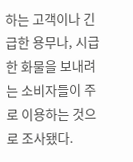하는 고객이나 긴급한 용무나, 시급한 화물을 보내려는 소비자들이 주로 이용하는 것으로 조사됐다.